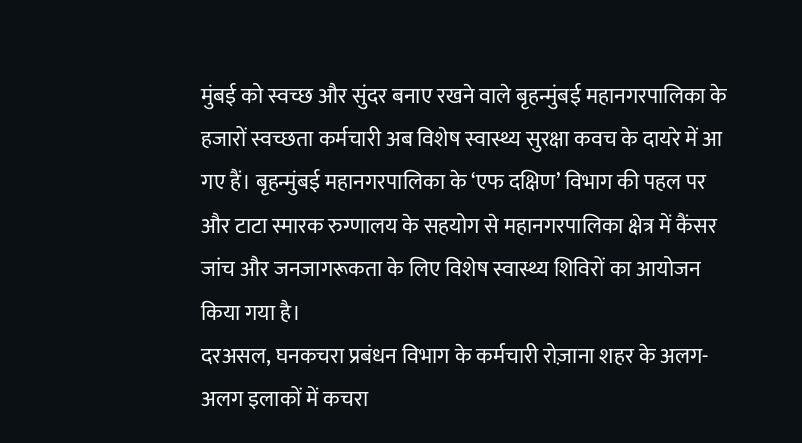मुंबई को स्वच्छ और सुंदर बनाए रखने वाले बृहन्मुंबई महानगरपालिका के हजारों स्वच्छता कर्मचारी अब विशेष स्वास्थ्य सुरक्षा कवच के दायरे में आ गए हैं। बृहन्मुंबई महानगरपालिका के ‘एफ दक्षिण’ विभाग की पहल पर और टाटा स्मारक रुग्णालय के सहयोग से महानगरपालिका क्षेत्र में कैंसर जांच और जनजागरूकता के लिए विशेष स्वास्थ्य शिविरों का आयोजन किया गया है।
दरअसल, घनकचरा प्रबंधन विभाग के कर्मचारी रोज़ाना शहर के अलग-अलग इलाकों में कचरा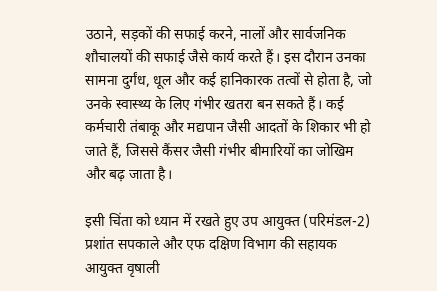उठाने, सड़कों की सफाई करने, नालों और सार्वजनिक शौचालयों की सफाई जैसे कार्य करते हैं। इस दौरान उनका सामना दुर्गंध, धूल और कई हानिकारक तत्वों से होता है, जो उनके स्वास्थ्य के लिए गंभीर खतरा बन सकते हैं। कई कर्मचारी तंबाकू और मद्यपान जैसी आदतों के शिकार भी हो जाते हैं, जिससे कैंसर जैसी गंभीर बीमारियों का जोखिम और बढ़ जाता है।

इसी चिंता को ध्यान में रखते हुए उप आयुक्त (परिमंडल-2) प्रशांत सपकाले और एफ दक्षिण विभाग की सहायक आयुक्त वृषाली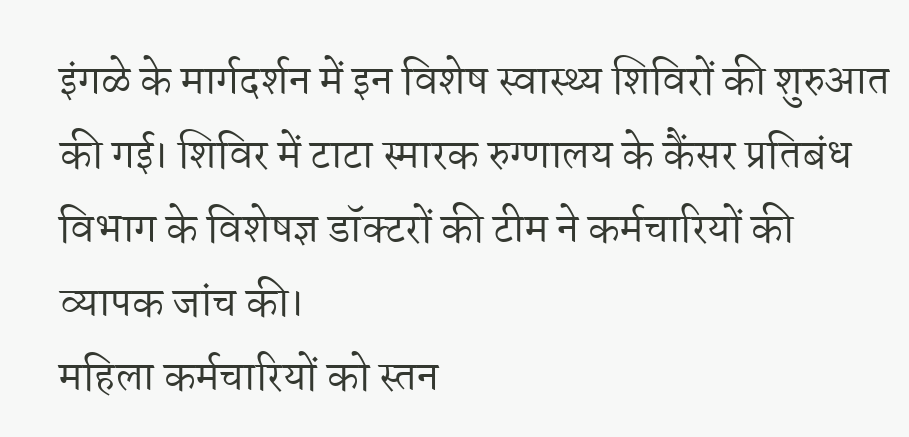इंगळे के मार्गदर्शन में इन विशेष स्वास्थ्य शिविरों की शुरुआत की गई। शिविर में टाटा स्मारक रुग्णालय के कैंसर प्रतिबंध विभाग के विशेषज्ञ डॉक्टरों की टीम ने कर्मचारियों की व्यापक जांच की।
महिला कर्मचारियों को स्तन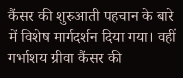कैंसर की शुरुआती पहचान के बारे में विशेष मार्गदर्शन दिया गया। वहीं गर्भाशय ग्रीवा कैंसर की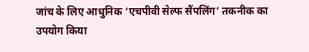जांच के लिए आधुनिक ‘एचपीवी सेल्फ सैंपलिंग’ तकनीक का उपयोग किया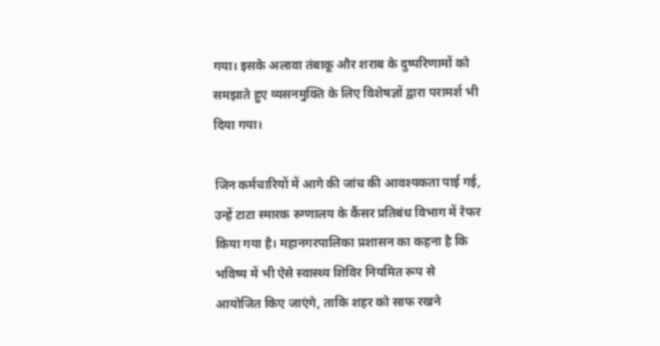गया। इसके अलावा तंबाकू और शराब के दुष्परिणामों को समझाते हुए व्यसनमुक्ति के लिए विशेषज्ञों द्वारा परामर्श भी दिया गया।

जिन कर्मचारियों में आगे की जांच की आवश्यकता पाई गई, उन्हें टाटा स्मारक रुग्णालय के कैंसर प्रतिबंध विभाग में रेफर किया गया है। महानगरपालिका प्रशासन का कहना है कि भविष्य में भी ऐसे स्वास्थ्य शिविर नियमित रूप से आयोजित किए जाएंगे, ताकि शहर को साफ रखने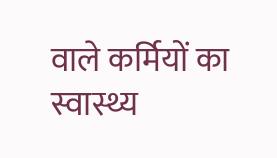वाले कर्मियों का स्वास्थ्य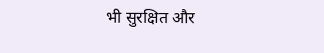भी सुरक्षित और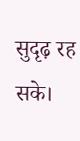सुदृढ़ रह सके।